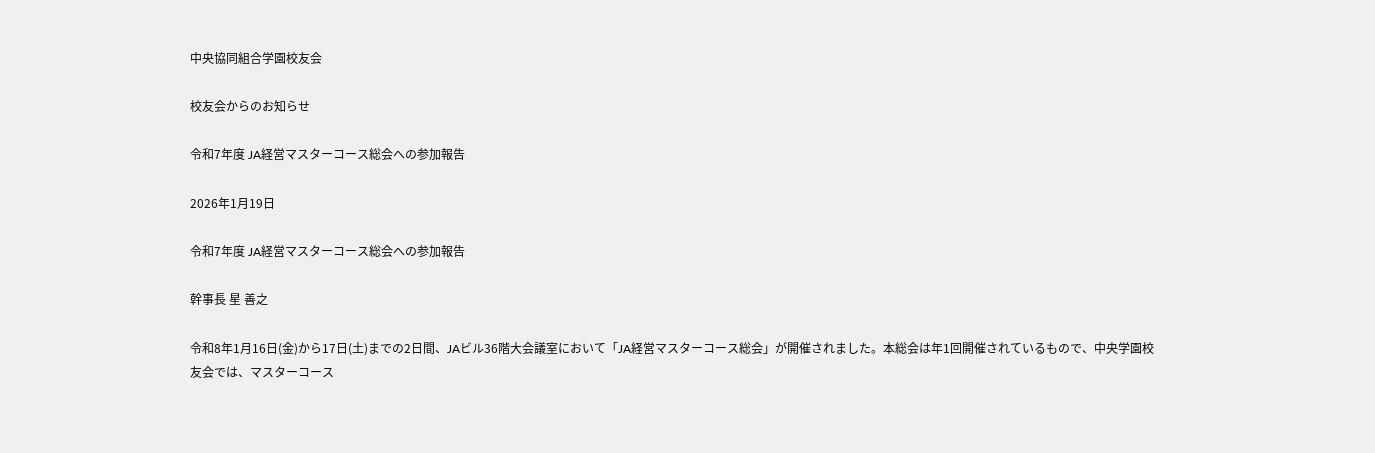中央協同組合学園校友会

校友会からのお知らせ

令和7年度 JA経営マスターコース総会への参加報告

2026年1月19日

令和7年度 JA経営マスターコース総会への参加報告

幹事長 星 善之

令和8年1月16日(金)から17日(土)までの2日間、JAビル36階大会議室において「JA経営マスターコース総会」が開催されました。本総会は年1回開催されているもので、中央学園校友会では、マスターコース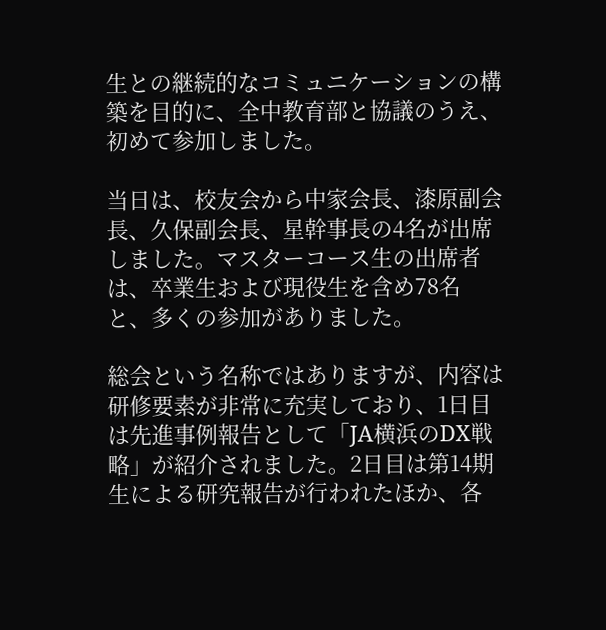生との継続的なコミュニケーションの構築を目的に、全中教育部と協議のうえ、初めて参加しました。

当日は、校友会から中家会長、漆原副会長、久保副会長、星幹事長の4名が出席しました。マスターコース生の出席者は、卒業生および現役生を含め78名と、多くの参加がありました。

総会という名称ではありますが、内容は研修要素が非常に充実しており、1日目は先進事例報告として「JA横浜のDX戦略」が紹介されました。2日目は第14期生による研究報告が行われたほか、各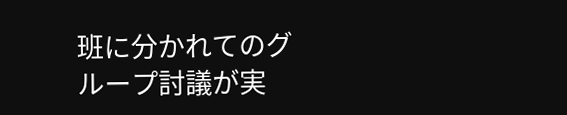班に分かれてのグループ討議が実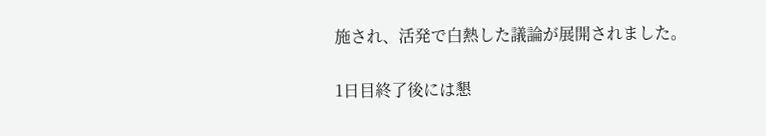施され、活発で白熱した議論が展開されました。

1日目終了後には懇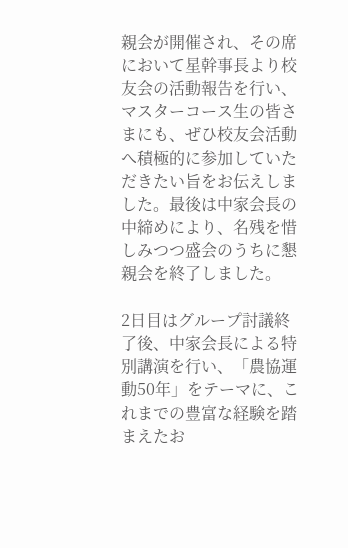親会が開催され、その席において星幹事長より校友会の活動報告を行い、マスターコース生の皆さまにも、ぜひ校友会活動へ積極的に参加していただきたい旨をお伝えしました。最後は中家会長の中締めにより、名残を惜しみつつ盛会のうちに懇親会を終了しました。

2日目はグループ討議終了後、中家会長による特別講演を行い、「農協運動50年」をテーマに、これまでの豊富な経験を踏まえたお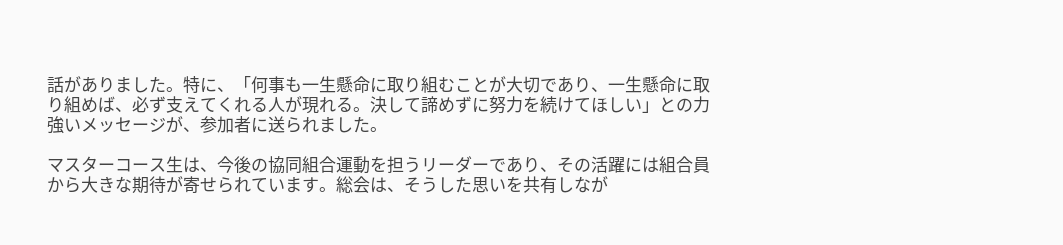話がありました。特に、「何事も一生懸命に取り組むことが大切であり、一生懸命に取り組めば、必ず支えてくれる人が現れる。決して諦めずに努力を続けてほしい」との力強いメッセージが、参加者に送られました。

マスターコース生は、今後の協同組合運動を担うリーダーであり、その活躍には組合員から大きな期待が寄せられています。総会は、そうした思いを共有しなが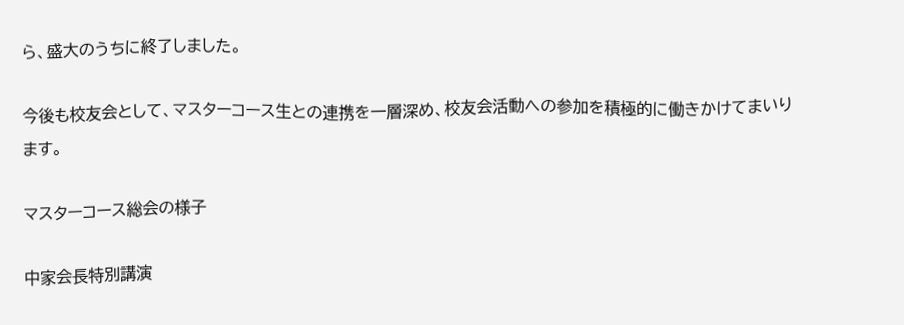ら、盛大のうちに終了しました。

今後も校友会として、マスターコース生との連携を一層深め、校友会活動への参加を積極的に働きかけてまいります。

マスターコース総会の様子

中家会長特別講演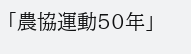「農協運動50年」